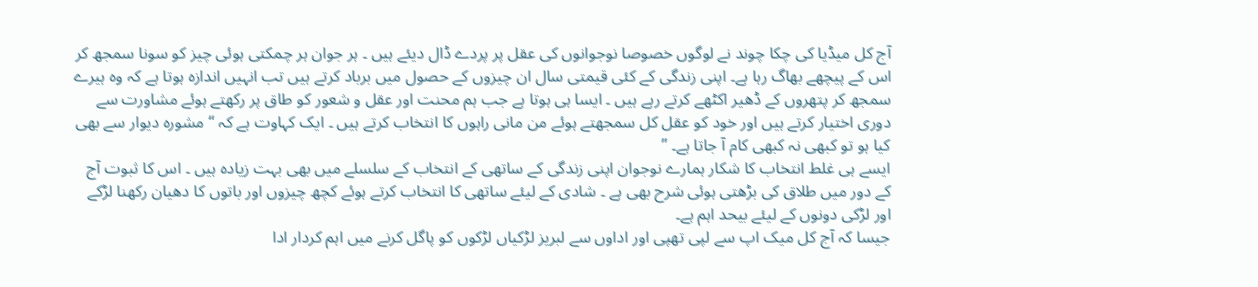آج کل میڈیا کی چکا چوند نے لوگوں خصوصا نوجوانوں کی عقل پر پردے ڈال دیئے ہیں ۔ ہر جوان ہر چمکتی ہوئی چیز کو سونا سمجھ کر اس کے پیچھے بھاگ رہا ہے۔ اپنی زندگی کے کئی قیمتی سال ان چیزوں کے حصول میں برباد کرتے ہیں تب انہیں اندازہ ہوتا ہے کہ وہ ہیرے سمجھ کر پتھروں کے ڈھیر اکٹھے کرتے رہے ہیں ۔ ایسا ہی ہوتا ہے جب ہم محنت اور عقل و شعور کو طاق پر رکھتے ہوئے مشاورت سے دوری اختیار کرتے ہیں اور خود کو عقل کل سمجھتے ہوئے من مانی راہوں کا انتخاب کرتے ہیں ۔ ایک کہاوت ہے کہ “مشورہ دیوار سے بھی کیا ہو تو کبھی نہ کبھی کام آ جاتا ہے۔ ”
ایسے ہی غلط انتخاب کا شکار ہمارے نوجوان اپنی زندگی کے ساتھی کے انتخاب کے سلسلے میں بھی بہت زیادہ ہیں ۔ اس کا ثبوت آج کے دور میں طلاق کی بڑھتی ہوئی شرح بھی ہے ۔ شادی کے لیئے ساتھی کا انتخاب کرتے ہوئے کچھ چیزوں اور باتوں کا دھیان رکھنا لڑکے اور لڑکی دونوں کے لیئے بیحد اہم ہے۔
جیسا کہ آج کل میک اپ سے لپی تھپی اور اداوں سے لبریز لڑکیاں لڑکوں کو پاگل کرنے میں اہم کردار ادا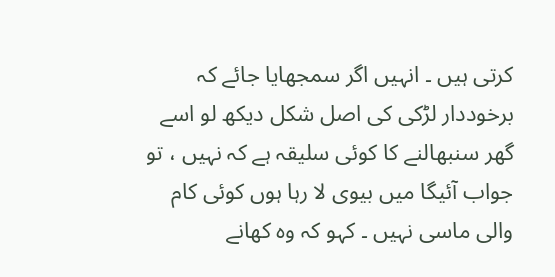کرتی ہیں ۔ انہیں اگر سمجھایا جائے کہ برخوددار لڑکی کی اصل شکل دیکھ لو اسے گھر سنبھالنے کا کوئی سلیقہ ہے کہ نہیں ، تو جواب آئیگا میں بیوی لا رہا ہوں کوئی کام والی ماسی نہیں ۔ کہو کہ وہ کھانے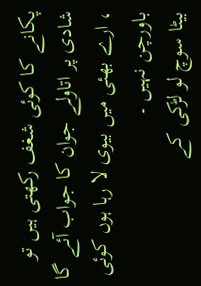پکانے کا کوئی شغف رکھتی ہیں تو شادی پر اتاولے جوان کا جواب آئے گا ، ارے بھئی میں بیوی لا رہا ہوں کوئی باورچن نہیں ۔
بیٹا سوچ لو لڑکی کے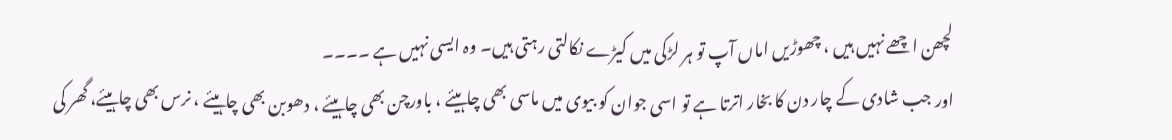لچھن اچھے نہیں ہیں ، چھوڑیں اماں آپ تو ہر لڑکی میں کیڑے نکالتی رہتی ہیں۔ وہ ایسی نہیں ہے ۔۔۔۔
اور جب شادی کے چار دن کا بخار اترتا ہے تو اسی جوان کو بیوی میں ماسی بھی چاہیئے ، باورچن بھی چاہیئے ، دھوبن بھی چاہیئے ، نرس بھی چاہیئے، گھر کی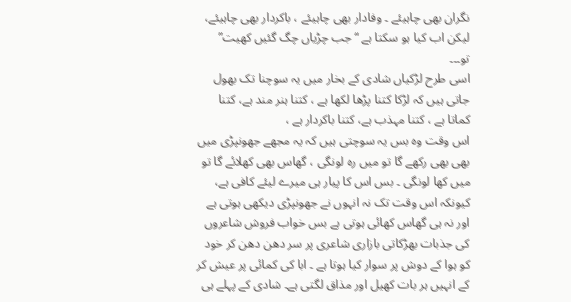نگران بھی چاہیئے ۔ وفادار بھی چاہیئے ، باکردار بھی چاہیئے، لیکن اب کیا ہو سکتا ہے “جب چڑیاں چگ گئیں کھیت” تو۔۔۔
اسی طرح لڑکیاں شادی کے بخار میں یہ سوچنا تک بھول جاتی ہیں کہ لڑکا کتنا پڑھا لکھا ہے ، کتنا ہنر مند ہے، کتنا کماتا ہے ، کتنا مہذب ہے، کتنا باکردار ہے ،
اس وقت وہ بس یہ سوچتی ہیں کہ یہ مجھے جھونپڑی میں بھی بھی رکھے گا تو میں رہ لونگی ، گھاس بھی کھلائے گا تو میں کھا لونگی ۔ بس اس کا پیار ہی میرے لیئے کافی ہے، کیونکہ اس وقت تک نہ انہوں نے جھونپڑی دیکھی ہوتی ہے اور نہ ہی گھاس کھائی ہوتی ہے بس خواب فروش شاعروں کی جذبات بھڑکاتی بازاری شاعری پر سر دھن دھن کر خود کو ہوا کے دوش پر سوار کیا ہوتا ہے ۔ ابا کی کمائی پر عیش کر کے انہیں ہر بات کھیل اور مذاق لگتی ہے۔ شادی کے پہلے ہی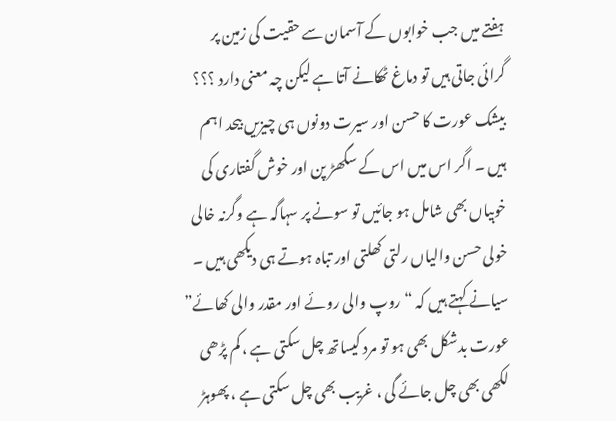ہفتے میں جب خوابوں کے آسمان سے حقیت کی زمین پر گرائی جاتی ہیں تو دماغ ٹھکانے آتا ہے لیکن چہ معنی دارد ؟؟؟
بیشک عورت کا حسن اور سیرت دونوں ہی چیزیں بیحد اہم ہیں ۔ اگر اس میں اس کے سگھڑ پن اور خوش گفتاری کی خوبیاں بھی شامل ہو جائیں تو سونے پر سہاگہ ہے وگرنہ خالی خولی حسن والیاں رلتی کھلتی اور تباہ ہوتے ہی دیکھی ہیں ۔ سیانے کہتے ہیں کہ “روپ والی روئے اور مقدر والی کھائے”
عورت بدشکل بھی ہو تو مرد کیساتھ چل سکتی ہے ، کم پڑھی لکھی بھی چل جائے گی ، غریب بھی چل سکتی ہے ، پھوہڑ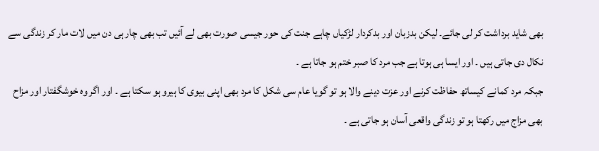بھی شاید برداشت کر لی جائے۔ لیکن بدزبان اور بدکردار لڑکیاں چاہے جنت کی حور جیسی صورت بھی لے آئیں تب بھی چار ہی دن میں لات مار کر زندگی سے نکال دی جاتی ہیں ۔ اور ایسا ہی ہوتا ہے جب مرد کا صبر ختم ہو جاتا ہے ۔
جبکہ مرد کمانے کیساتھ حفاظت کرنے اور عزت دینے والا ہو تو گویا عام سی شکل کا مرد بھی اپنی بیوی کا ہیرو ہو سکتا ہے ۔ اور اگر وہ خوشگفتار اور مزاح بھی مزاج میں رکھتا ہو تو زندگی واقعی آسان ہو جاتی ہے ۔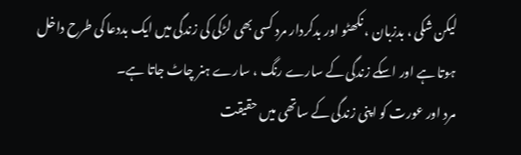لیکن شکی ، بدزبان ، نکھٹو اور بدکردار مرد کسی بھی لڑکی کی زندگی میں ایک بددعا کی طرح داخل ہوتا ہے اور اسکے زندگی کے سارے رنگ ، سارے ہنر چاٹ جاتا ہے۔
مرد اور عورت کو اپنی زندگی کے ساتھی میں حقیقت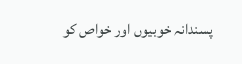پسندانہ خوبیوں اور خواص کو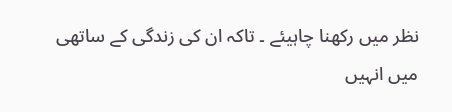نظر میں رکھنا چاہیئے ۔ تاکہ ان کی زندگی کے ساتھی میں انہیں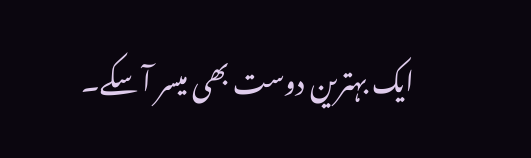ایک بہترین دوست بھی میسر آ سکے۔